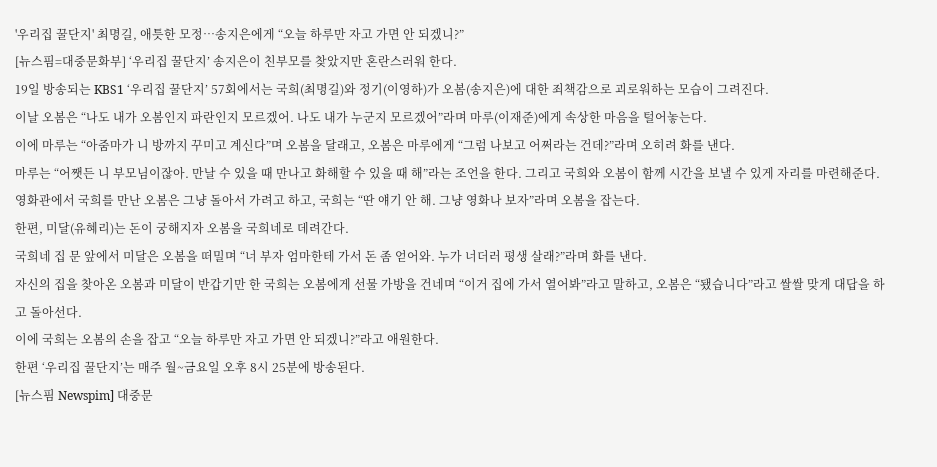'우리집 꿀단지' 최명길, 애틋한 모정…송지은에게 “오늘 하루만 자고 가면 안 되겠니?”
[뉴스핌=대중문화부] ‘우리집 꿀단지’ 송지은이 친부모를 찾았지만 혼란스러워 한다.
19일 방송되는 KBS1 ‘우리집 꿀단지’ 57회에서는 국희(최명길)와 정기(이영하)가 오봄(송지은)에 대한 죄책감으로 괴로워하는 모습이 그려진다.
이날 오봄은 “나도 내가 오봄인지 파란인지 모르겠어. 나도 내가 누군지 모르겠어”라며 마루(이재준)에게 속상한 마음을 털어놓는다.
이에 마루는 “아줌마가 니 방까지 꾸미고 계신다”며 오봄을 달래고, 오봄은 마루에게 “그럼 나보고 어쩌라는 건데?”라며 오히려 화를 낸다.
마루는 “어쨋든 니 부모님이잖아. 만날 수 있을 때 만나고 화해할 수 있을 때 해”라는 조언을 한다. 그리고 국희와 오봄이 함께 시간을 보낼 수 있게 자리를 마련해준다.
영화관에서 국희를 만난 오봄은 그냥 돌아서 가려고 하고, 국희는 “딴 얘기 안 해. 그냥 영화나 보자”라며 오봄을 잡는다.
한편, 미달(유혜리)는 돈이 궁해지자 오봄을 국희네로 데려간다.
국희네 집 문 앞에서 미달은 오봄을 떠밀며 “너 부자 엄마한테 가서 돈 좀 얻어와. 누가 너더러 평생 살래?”라며 화를 낸다.
자신의 집을 찾아온 오봄과 미달이 반갑기만 한 국희는 오봄에게 선물 가방을 건네며 “이거 집에 가서 열어봐”라고 말하고, 오봄은 “됐습니다”라고 쌀쌀 맞게 대답을 하고 돌아선다.
이에 국희는 오봄의 손을 잡고 “오늘 하루만 자고 가면 안 되겠니?”라고 애원한다.
한편 ‘우리집 꿀단지’는 매주 월~금요일 오후 8시 25분에 방송된다.
[뉴스핌 Newspim] 대중문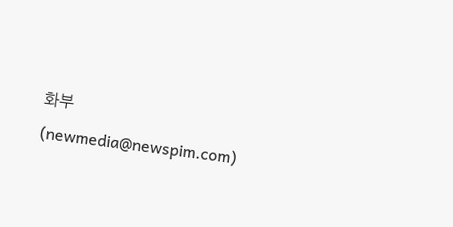화부 (newmedia@newspim.com)